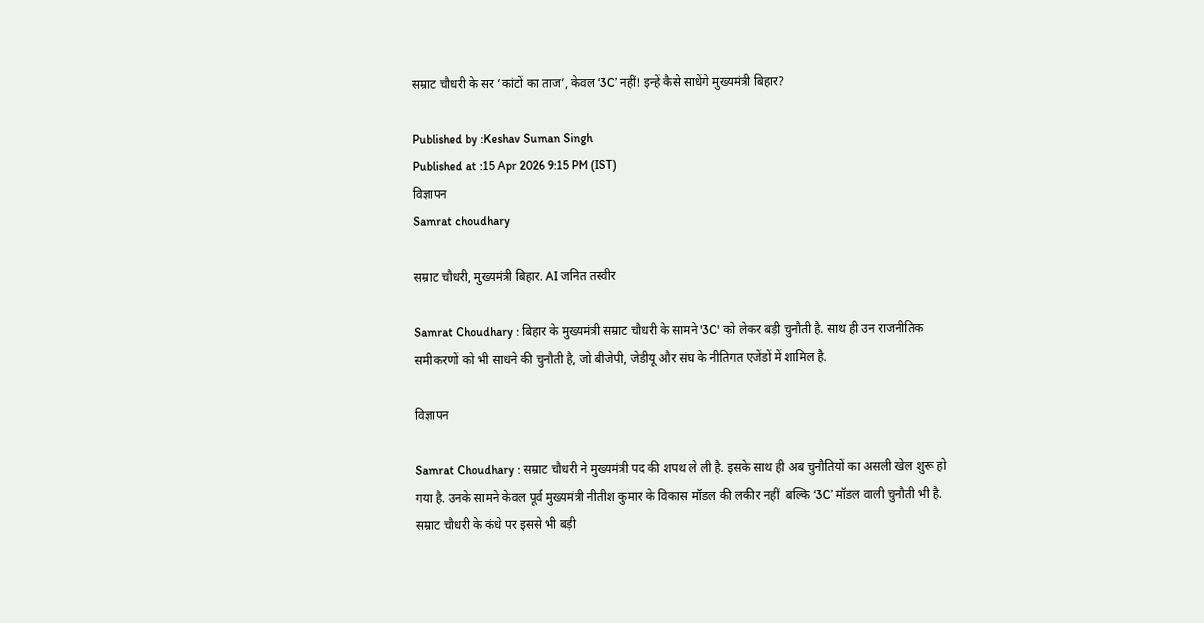सम्राट चौधरी के सर ‘कांटों का ताज’, केवल ‘3C’ नहीं! इन्‍हें कैसे साधेंगे मुख्‍यमंत्री बिहार?

Published by :Keshav Suman Singh
Published at :15 Apr 2026 9:15 PM (IST)
विज्ञापन
Samrat choudhary

सम्राट चौधरी, मुख्‍यमंत्री बिहार. AI जनित तस्‍वीर

Samrat Choudhary : बिहार के मुख्यमंत्री सम्राट चौधरी के सामने '3C' को लेकर बड़ी चुनौती है. साथ ही उन राजनीतिक समीकरणों को भी साधने की चुनौती है, जो बीजेपी, जेडीयू और संघ के नीतिगत एजेंडों में शामिल है.

विज्ञापन

Samrat Choudhary : सम्राट चौधरी ने मुख्यमंत्री पद की शपथ ले ली है. इसके साथ ही अब चुनौतियों का असली खेल शुरू हो गया है. उनके सामने केवल पूर्व मुख्‍यमंत्री नीतीश कुमार के विकास मॉडल की लकीर नहीं  बल्कि ‘3C’ मॉडल वाली चुनौती भी है. सम्राट चौधरी के कंधे पर इससे भी बड़ी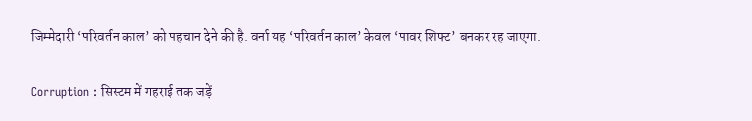जिम्‍मेदारी ‘परिवर्तन काल’ को पहचान देने की है. वर्ना यह ‘परिवर्तन काल’ केवल ‘पावर शिफ्ट’ बनकर रह जाएगा.

Corruption : सिस्टम में गहराई तक जड़ें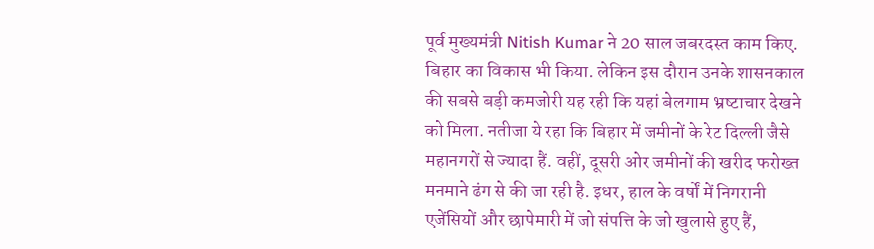पूर्व मुख्‍यमंत्री Nitish Kumar ने 20 साल जबरदस्‍त काम किए. बिहार का विकास भी किया. लेकिन इस दौरान उनके शासनकाल की सबसे बड़ी कमजोरी यह रही कि यहां बेलगाम भ्रष्‍टाचार देखने को मिला. नतीजा ये रहा कि बिहार में जमीनों के रेट दिल्‍ली जैसे महानगरों से ज्‍यादा हैं. वहीं, दूसरी ओर जमीनों की खरीद फरोख्‍त मनमाने ढंग से की जा रही है. इधर, हाल के वर्षों में निगरानी एजेंसियों और छापेमारी में जो संपत्ति के जो खुलासे हुए हैं,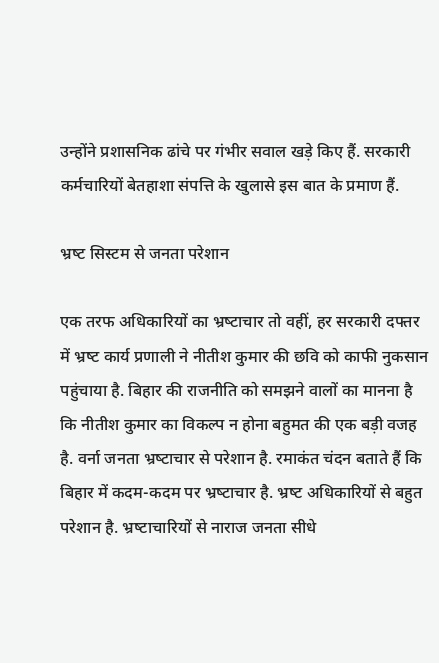उन्होंने प्रशासनिक ढांचे पर गंभीर सवाल खड़े किए हैं. सरकारी कर्मचारियों बेतहाशा संपत्ति के खुलासे इस बात के प्रमाण हैं.

भ्रष्‍ट सिस्‍टम से जनता परेशान

एक तरफ अधिकारियों का भ्रष्‍टाचार तो वहीं, हर सरकारी दफ्तर में भ्रष्‍ट कार्य प्रणाली ने नीतीश कुमार की छवि को काफी नुकसान पहुंचाया है. बिहार की राजनीति को समझने वालों का मानना है कि नीतीश कुमार का विकल्‍प न होना बहुमत की एक बड़ी वजह है. वर्ना जनता भ्रष्‍टाचार से परेशान है. रमाकंत चंदन बताते हैं कि बिहार में कदम-कदम पर भ्रष्‍टाचार है. भ्रष्‍ट अधिकारियों से बहुत परेशान है. भ्रष्‍टाचारियों से नाराज जनता सीधे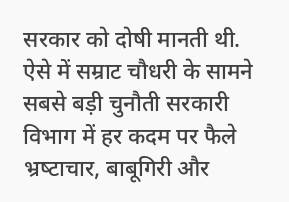सरकार को दोषी मानती थी. ऐसे में सम्राट चौधरी के सामने सबसे बड़ी चुनौती सरकारी विभाग में हर कदम पर फैले भ्रष्‍टाचार, बाबूगिरी और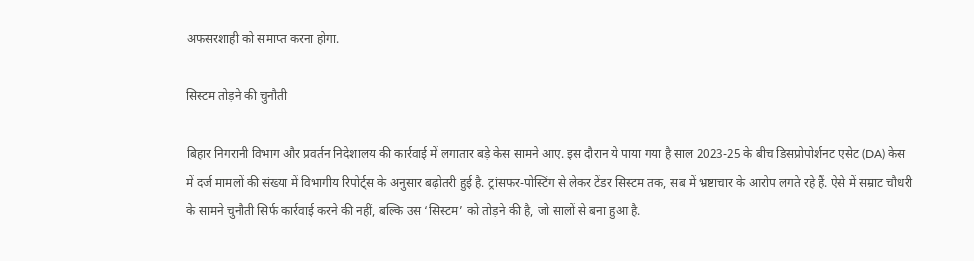अफसरशाही को समाप्‍त करना होगा.

सिस्‍टम तोड़ने की चुनौती

बिहार निगरानी विभाग और प्रवर्तन निदेशालय की कार्रवाई में लगातार बड़े केस सामने आए. इस दौरान ये पाया गया है साल 2023-25 के बीच डिसप्रोपोर्शनट एसेट (DA) केस में दर्ज मामलों की संख्या में विभागीय रिपोर्ट्स के अनुसार बढ़ोतरी हुई है. ट्रांसफर-पोस्टिंग से लेकर टेंडर सिस्टम तक, सब में भ्रष्टाचार के आरोप लगते रहे हैं. ऐसे में सम्राट चौधरी के सामने चुनौती सिर्फ कार्रवाई करने की नहीं, बल्कि उस ‘सिस्टम’ को तोड़ने की है, जो सालों से बना हुआ है.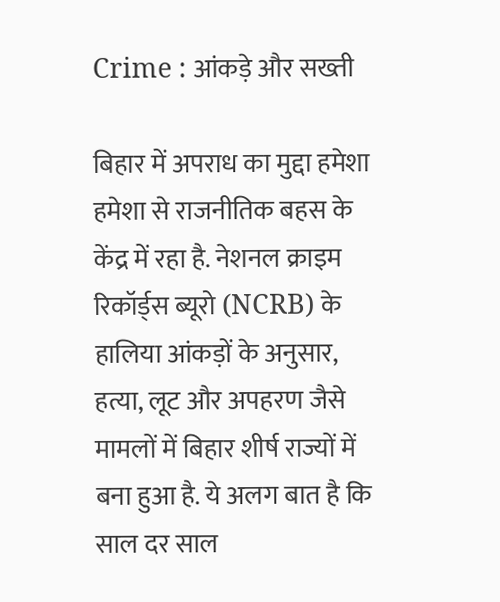Crime : आंकड़े और सख्ती

बिहार में अपराध का मुद्दा हमेशा हमेशा से राजनीतिक बहस के केंद्र में रहा है. नेशनल क्राइम रिकॉर्ड्स ब्यूरो (NCRB) के हालिया आंकड़ों के अनुसार, हत्या, लूट और अपहरण जैसे मामलों में बिहार शीर्ष राज्यों में बना हुआ है. ये अलग बात है कि साल दर साल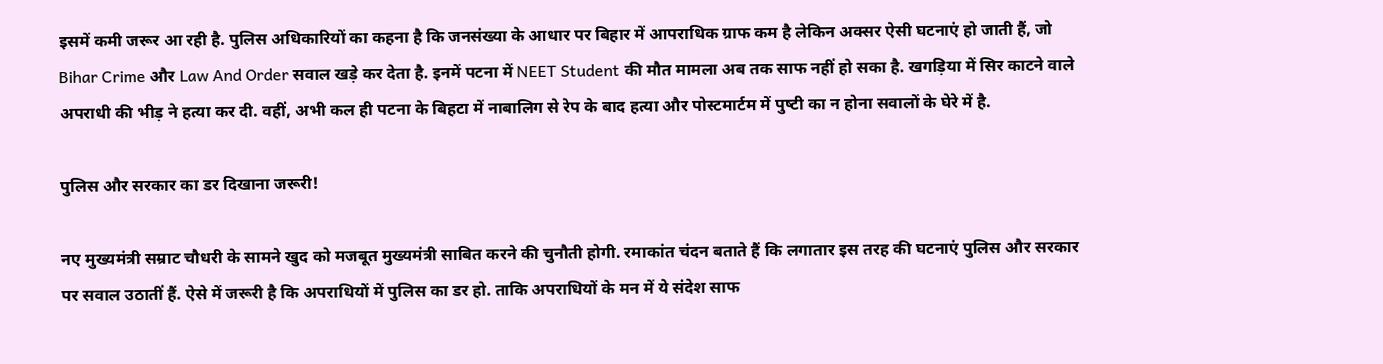इसमें कमी जरूर आ रही है. पुलिस अधिकारियों का कहना है कि जनसंख्‍या के आधार पर बिहार में आपराधिक ग्राफ कम है लेकिन अक्‍सर ऐसी घटनाएं हो जाती हैं, जो Bihar Crime और Law And Order सवाल खड़े कर देता है. इनमें पटना में NEET Student की मौत मामला अब तक साफ नहीं हो सका है. खगड़ि‍या में सिर काटने वाले अपराधी की भीड़ ने हत्‍या कर दी. वहीं, अभी कल ही पटना के बिहटा में नाबालिग से रेप के बाद हत्‍या और पोस्टमार्टम में पुष्‍टी का न होना सवालों के घेरे में है.

पुलिस और सरकार का डर दिखाना जरूरी!

नए मुख्‍यमंत्री सम्राट चौधरी के सामने खुद को मजबूत मुख्‍यमंत्री साबित करने की चुनौती होगी. रमाकांत चंदन बताते हैं कि लगातार इस तरह की घटनाएं पुलिस और सरकार पर सवाल उठातीं हैं. ऐसे में जरूरी है कि अपराधियों में पुलिस का डर हो. ताकि अपराधियों के मन में ये संदेश साफ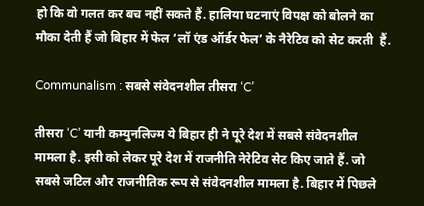हो कि वो गलत कर बच नहीं सकते हैं. हालिया घटनाएं विपक्ष को बोलने का मौका देती हैं जो बिहार में फेल ‘लॉ एंड ऑर्डर फेल’ के नैरेटिव को सेट करती  हैं.

Communalism : सबसे संवेदनशील तीसरा ‘C’

तीसरा ‘C’ यानी कम्युनलिज्म ये बिहार ही ने पूरे देश में सबसे संवेदनशील मामला है. इसी को लेकर पूरे देश में राजनीति नेरेटिव सेट किए जाते हैं. जो सबसे जटिल और राजनीतिक रूप से संवेदनशील मामला है. बिहार में पिछले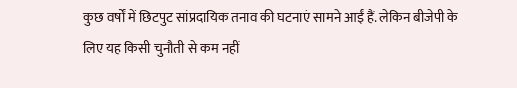कुछ वर्षों में छिटपुट सांप्रदायिक तनाव की घटनाएं सामने आईं हैं. लेकिन बीजेपी के लिए यह किसी चुनौती से कम नहीं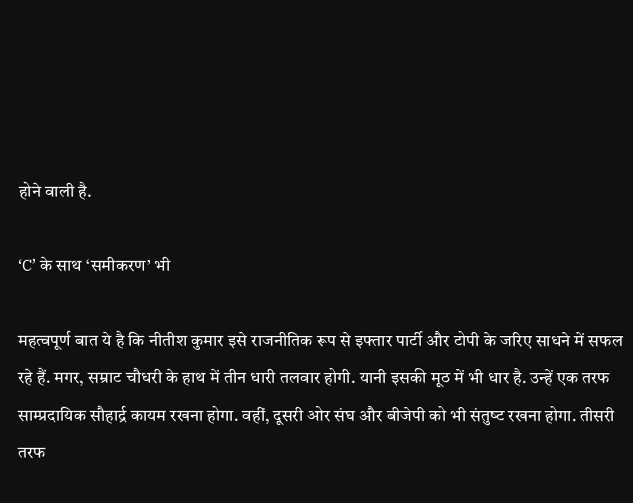होने वाली है.

‘C’ के साथ ‘समीकरण’ भी

महत्‍वपूर्ण बात ये है कि नीतीश कुमार इसे राजनीतिक रूप से इफ्तार पार्टी और टोपी के जरिए साधने में सफल रहे हैं. मगर, सम्राट चौधरी के हाथ में तीन धारी तलवार होगी. यानी इसकी मूठ में भी धार है. उन्‍हें एक तरफ साम्‍प्रदायिक सौहार्द्र कायम रखना होगा. वहीं, दूसरी ओर संघ और बीजेपी को भी संतुष्‍ट रखना होगा. तीसरी तरफ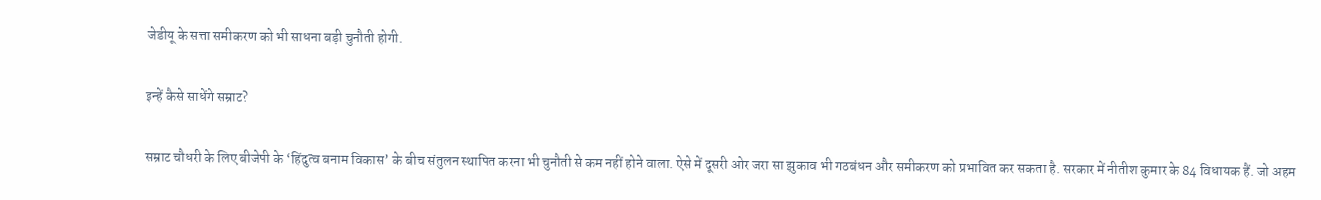जेडीयू के सत्ता समीकरण को भी साधना बड़ी चुनौती होगी.

इन्‍हें कैसे साधेंगे सम्राट?

सम्राट चौधरी के लिए बीजेपी के ‘हिंदुत्व बनाम विकास’ के बीच संतुलन स्‍थापित करना भी चुनौती से कम नहीं होने वाला. ऐसे में दूसरी ओर जरा सा झुकाव भी गठबंधन और समीकरण को प्रभावित कर सकता है. सरकार में नीतीश कुमार के 84 विधायक हैं. जो अहम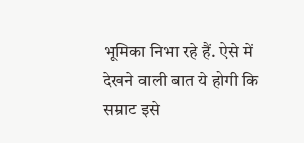भूमिका निभा रहे हैं. ऐसे में देखने वाली बात ये होगी कि सम्राट इसे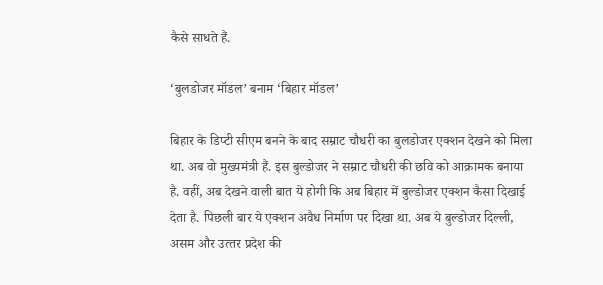कैसे साधते हैं.

‘बुलडोजर मॉडल’ बनाम ‘बिहार मॉडल’

बिहार के डिप्‍टी सीएम बनने के बाद सम्राट चौधरी का बुलडोजर एक्शन देखने को मिला था. अब वो मुख्‍यमंत्री हैं. इस बुल्‍डोजर ने सम्राट चौधरी की छवि को आक्रामक बनाया है. वहीं, अब देखने वाली बात ये होगी कि अब बिहार में बुल्‍डोजर एक्‍शन कैसा दिखाई देता है. पिछली बार ये एक्‍शन अवैध निर्माण पर दिखा था. अब ये बुल्‍डोजर दिल्‍ली, असम और उत्‍तर प्रदेश की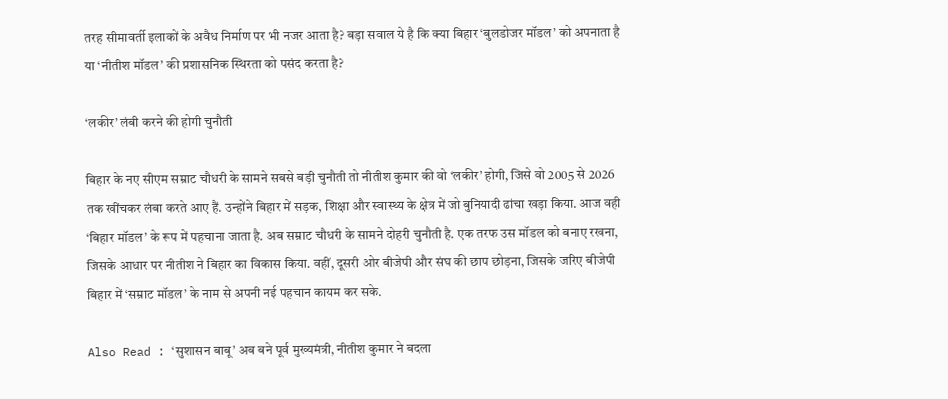तरह सीमावर्ती इलाकों के अवैध निर्माण पर भी नजर आता है? बड़ा सवाल ये है कि क्या बिहार ‘बुलडोजर मॉडल’ को अपनाता है या ‘नीतीश मॉडल’ की प्रशासनिक स्थिरता को पसंद करता है?

‘लकीर’ लंबी करने की होगी चुनौती

बिहार के नए सीएम सम्राट चौधरी के सामने सबसे बड़ी चुनौती तो नीतीश कुमार की वो ‘लकीर’ होगी, जिसे वो 2005 से 2026 तक खींचकर लंबा करते आए हैं. उन्‍होंने बिहार में सड़क, शिक्षा और स्वास्थ्य के क्षेत्र में जो बुनियादी ढांचा खड़ा किया. आज वही ‘बिहार मॉडल’ के रूप में पहचाना जाता है. अब सम्राट चौधरी के सामने दोहरी चुनौती है. एक तरफ उस मॉडल को बनाए रखना, जिसके आधार पर नीतीश ने बिहार का विकास किया. वहीं, दूसरी ओर बीजेपी और संघ की छाप छोड़ना, जिसके जरिए बीजेपी बिहार में ‘सम्राट मॉडल’ के नाम से अपनी नई पहचान कायम कर सके.

Also Read : ‘सुशासन बाबू’ अब बने पूर्व मुख्यमंत्री, नीतीश कुमार ने बदला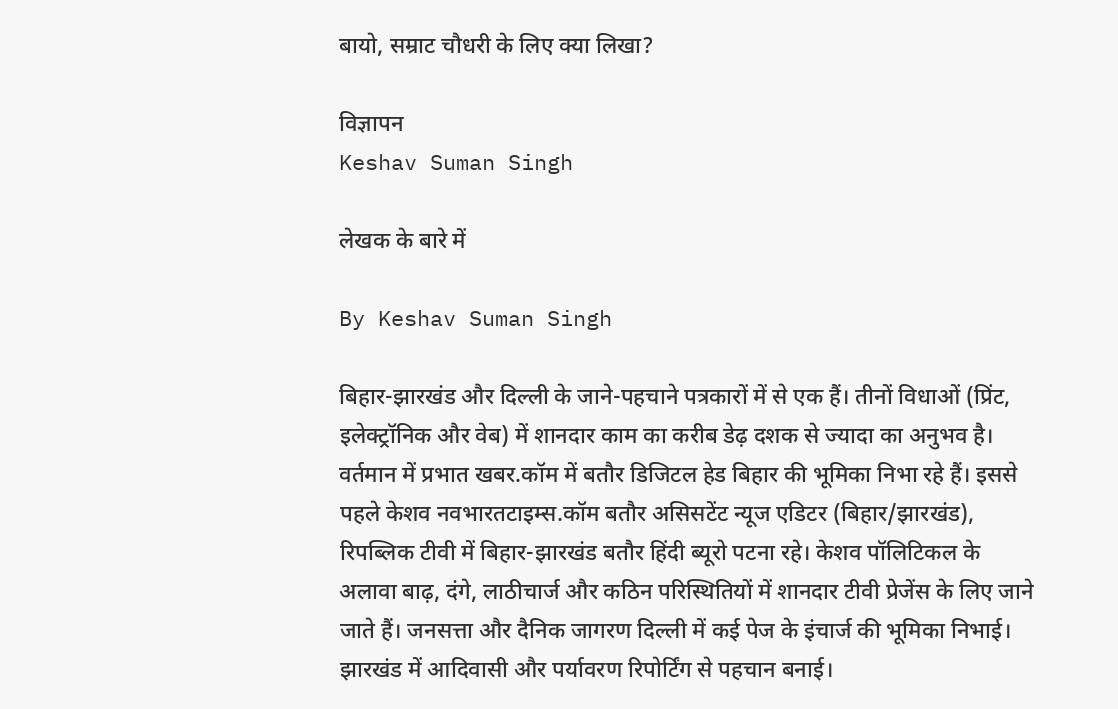बायो, सम्राट चौधरी के लिए क्या लिखा?

विज्ञापन
Keshav Suman Singh

लेखक के बारे में

By Keshav Suman Singh

बिहार-झारखंड और दिल्ली के जाने-पहचाने पत्रकारों में से एक हैं। तीनों विधाओं (प्रिंट, इलेक्ट्रॉनिक और वेब) में शानदार काम का करीब डेढ़ दशक से ज्‍यादा का अनुभव है। वर्तमान में प्रभात खबर.कॉम में बतौर डिजिटल हेड बिहार की भूमिका निभा रहे हैं। इससे पहले केशव नवभारतटाइम्‍स.कॉम बतौर असिसटेंट न्‍यूज एडिटर (बिहार/झारखंड), रिपब्लिक टीवी में बिहार-झारखंड बतौर हिंदी ब्यूरो पटना रहे। केशव पॉलिटिकल के अलावा बाढ़, दंगे, लाठीचार्ज और कठिन परिस्थितियों में शानदार टीवी प्रेजेंस के लिए जाने जाते हैं। जनसत्ता और दैनिक जागरण दिल्ली में कई पेज के इंचार्ज की भूमिका निभाई। झारखंड में आदिवासी और पर्यावरण रिपोर्टिंग से पहचान बनाई।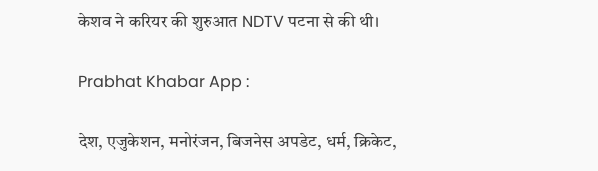केशव ने करियर की शुरुआत NDTV पटना से की थी।

Prabhat Khabar App :

देश, एजुकेशन, मनोरंजन, बिजनेस अपडेट, धर्म, क्रिकेट,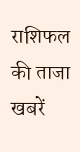राशिफल की ताजा खबरें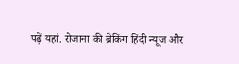पढ़ें यहां. रोजाना की ब्रेकिंग हिंदी न्यूज और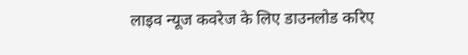लाइव न्यूज कवरेज के लिए डाउनलोड करिए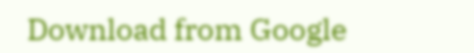Download from Google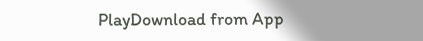PlayDownload from App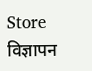Store
विज्ञापन